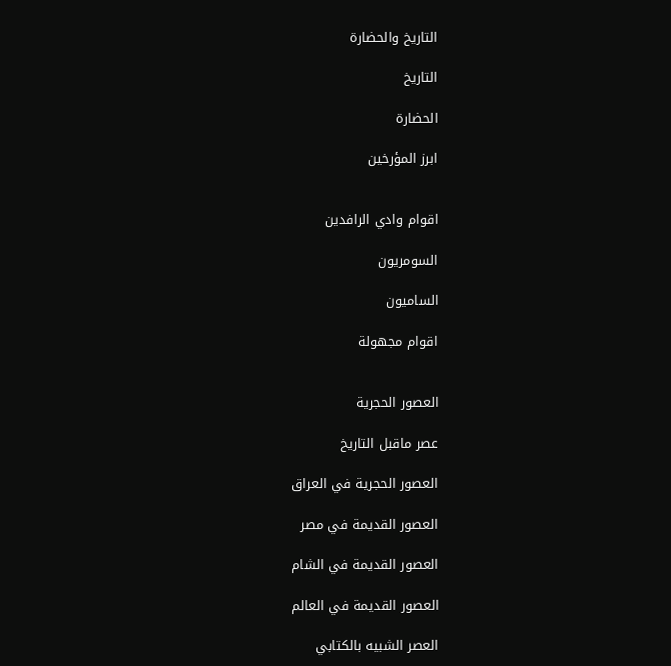التاريخ والحضارة

التاريخ

الحضارة

ابرز المؤرخين


اقوام وادي الرافدين

السومريون

الساميون

اقوام مجهولة


العصور الحجرية

عصر ماقبل التاريخ

العصور الحجرية في العراق

العصور القديمة في مصر

العصور القديمة في الشام

العصور القديمة في العالم

العصر الشبيه بالكتابي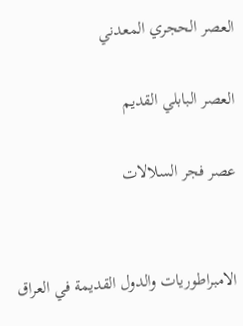العصر الحجري المعدني

العصر البابلي القديم

عصر فجر السلالات


الامبراطوريات والدول القديمة في العراق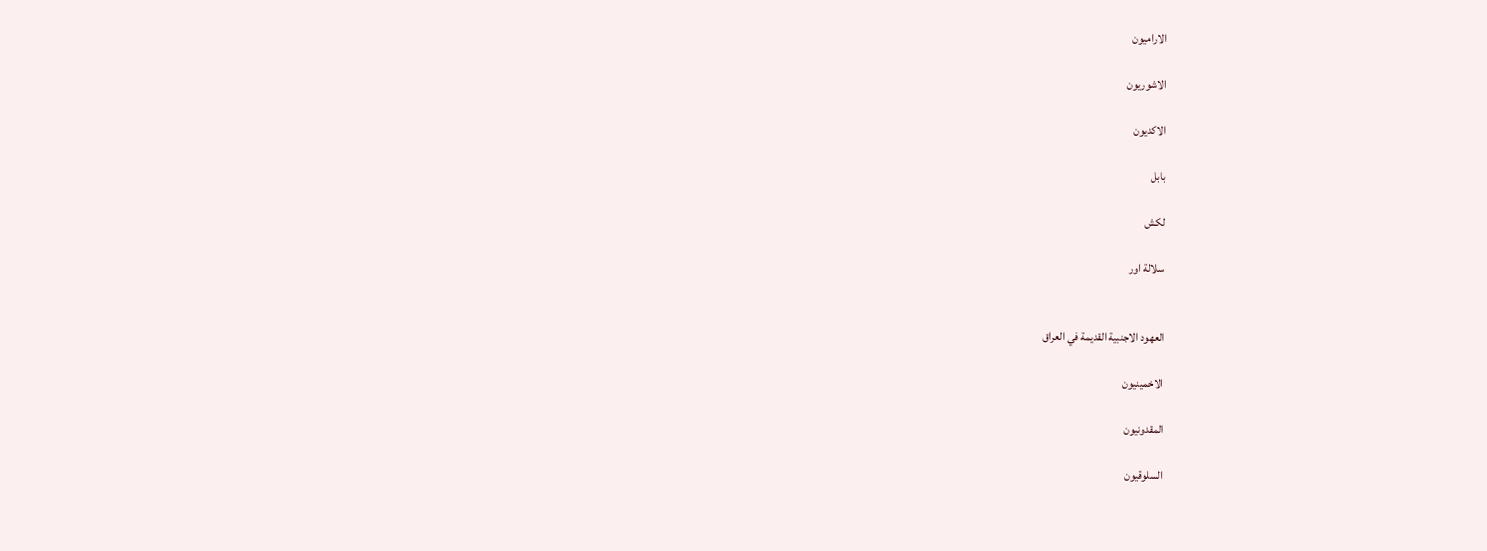الاراميون

الاشوريون

الاكديون

بابل

لكش

سلالة اور


العهود الاجنبية القديمة في العراق

الاخمينيون

المقدونيون

السلوقيون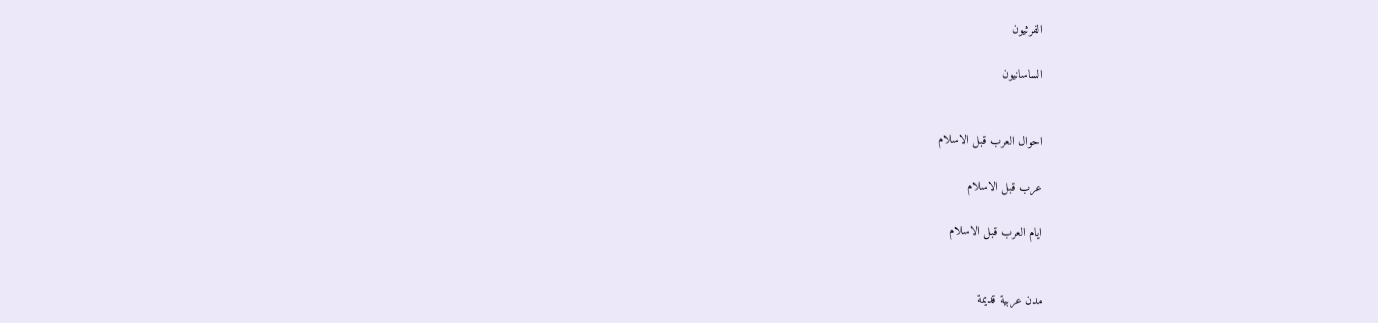الفرثيون

الساسانيون


احوال العرب قبل الاسلام

عرب قبل الاسلام

ايام العرب قبل الاسلام


مدن عربية قديمة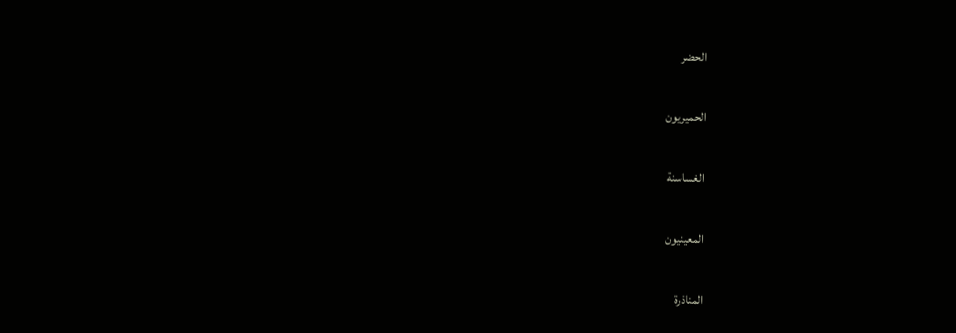الحضر

الحميريون

الغساسنة

المعينيون

المناذرة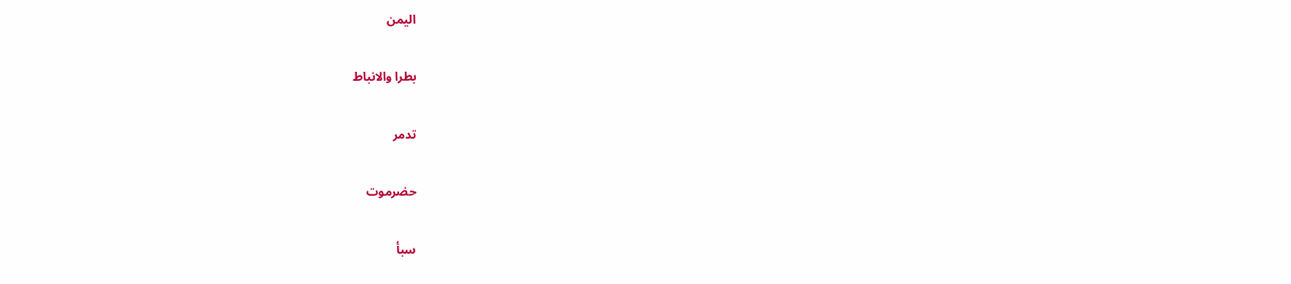اليمن

بطرا والانباط

تدمر

حضرموت

سبأ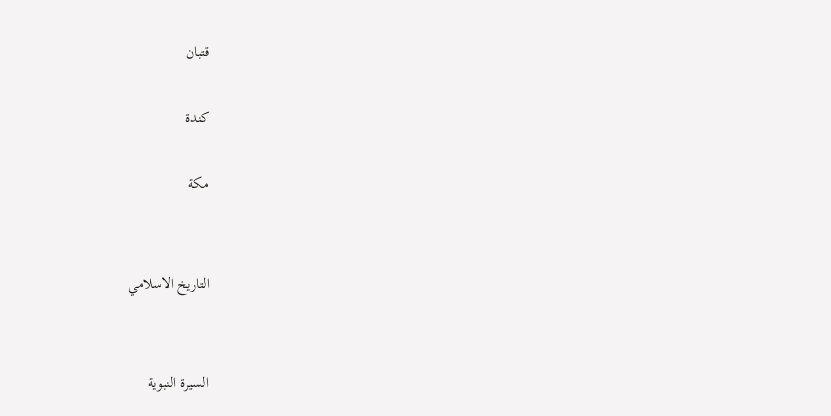قتبان

كندة

مكة


التاريخ الاسلامي


السيرة النبوية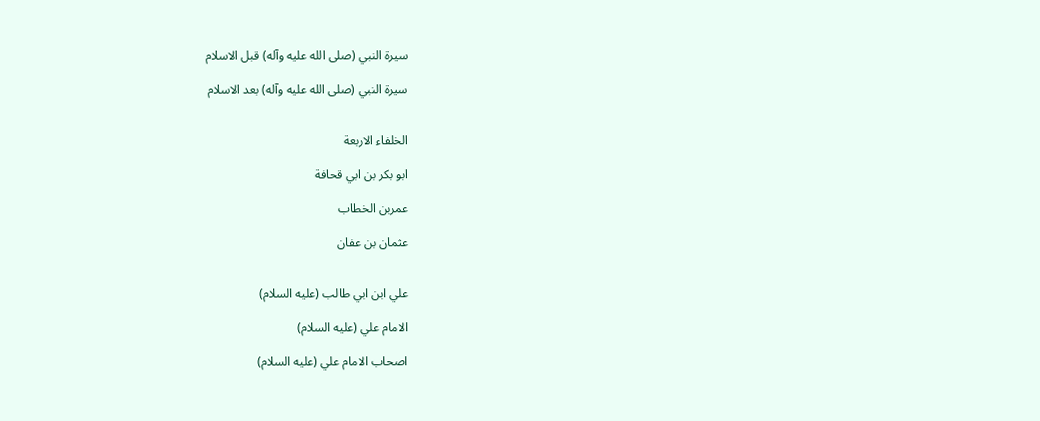سيرة النبي (صلى الله عليه وآله) قبل الاسلام

سيرة النبي (صلى الله عليه وآله) بعد الاسلام


الخلفاء الاربعة

ابو بكر بن ابي قحافة

عمربن الخطاب

عثمان بن عفان


علي ابن ابي طالب (عليه السلام)

الامام علي (عليه السلام)

اصحاب الامام علي (عليه السلام)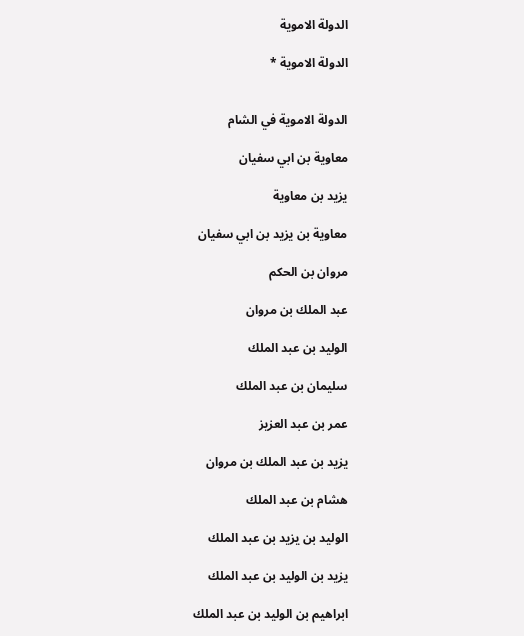الدولة الاموية

الدولة الاموية *


الدولة الاموية في الشام

معاوية بن ابي سفيان

يزيد بن معاوية

معاوية بن يزيد بن ابي سفيان

مروان بن الحكم

عبد الملك بن مروان

الوليد بن عبد الملك

سليمان بن عبد الملك

عمر بن عبد العزيز

يزيد بن عبد الملك بن مروان

هشام بن عبد الملك

الوليد بن يزيد بن عبد الملك

يزيد بن الوليد بن عبد الملك

ابراهيم بن الوليد بن عبد الملك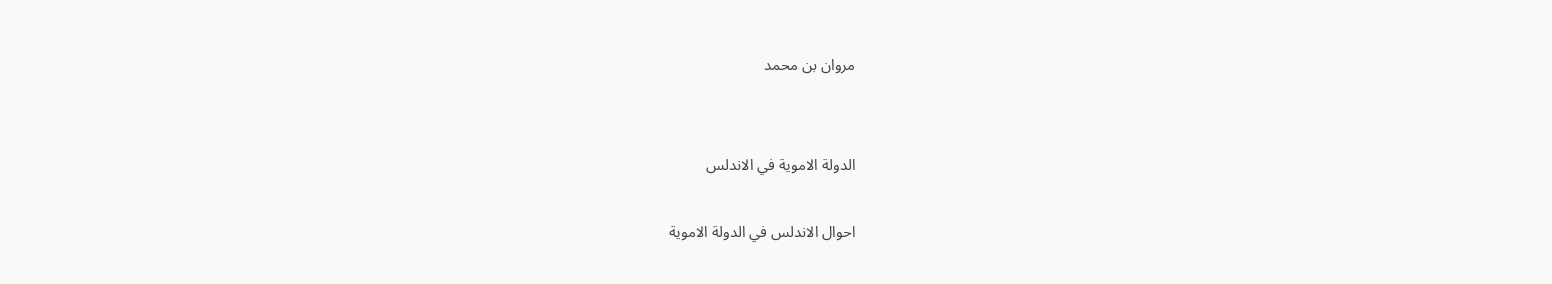مروان بن محمد


الدولة الاموية في الاندلس

احوال الاندلس في الدولة الاموية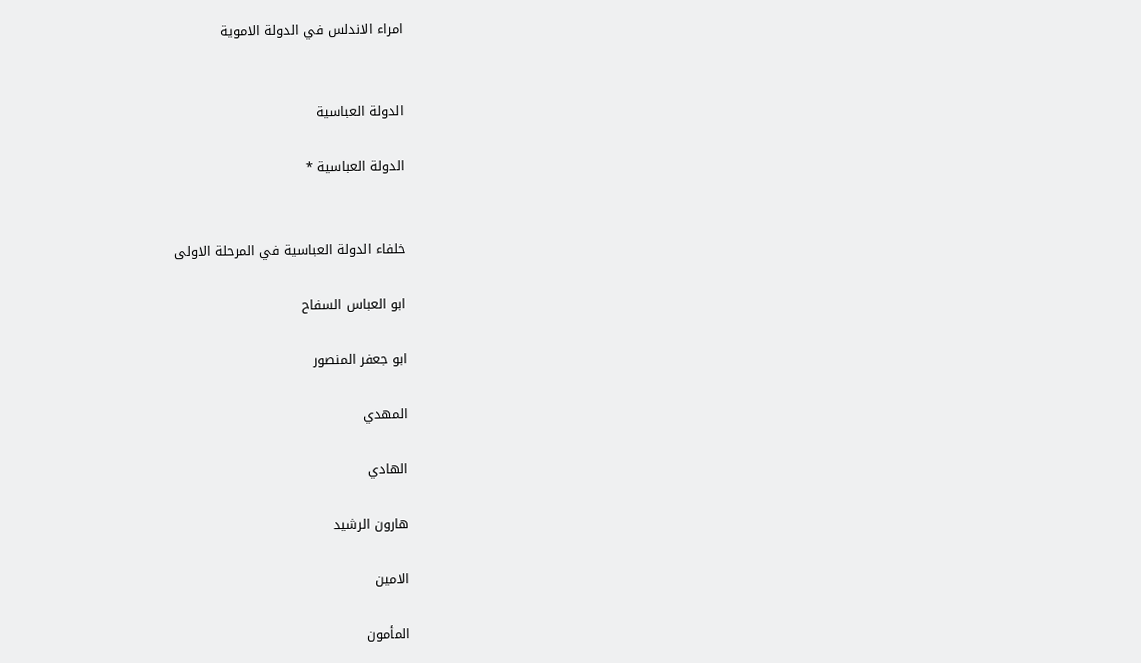امراء الاندلس في الدولة الاموية


الدولة العباسية

الدولة العباسية *


خلفاء الدولة العباسية في المرحلة الاولى

ابو العباس السفاح

ابو جعفر المنصور

المهدي

الهادي

هارون الرشيد

الامين

المأمون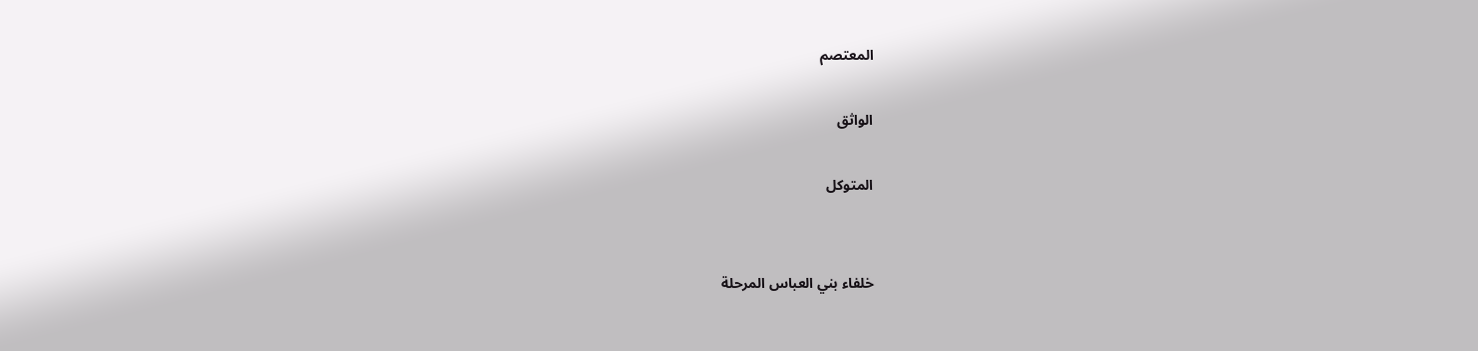المعتصم

الواثق

المتوكل


خلفاء بني العباس المرحلة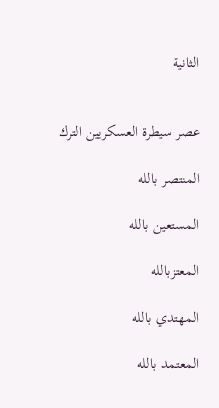الثانية


عصر سيطرة العسكريين الترك

المنتصر بالله

المستعين بالله

المعتزبالله

المهتدي بالله

المعتمد بالله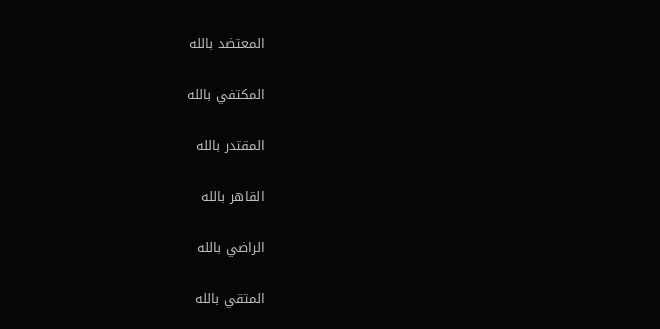المعتضد بالله

المكتفي بالله

المقتدر بالله

القاهر بالله

الراضي بالله

المتقي بالله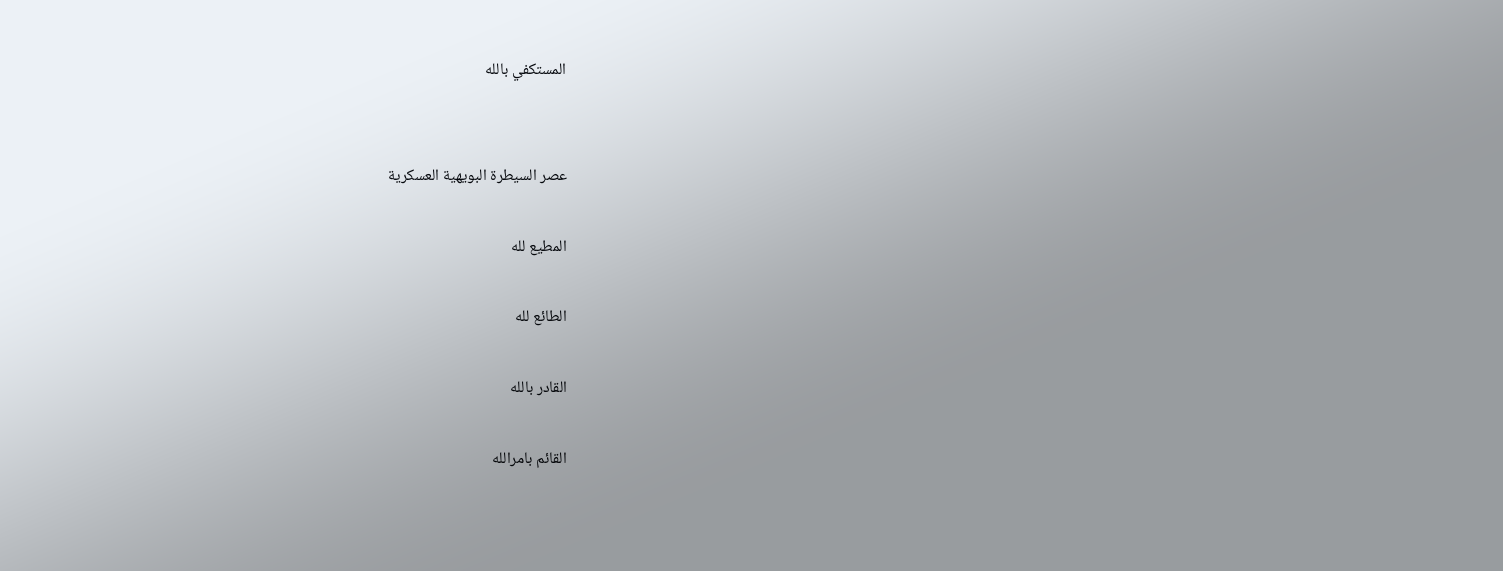المستكفي بالله


عصر السيطرة البويهية العسكرية

المطيع لله

الطائع لله

القادر بالله

القائم بامرالله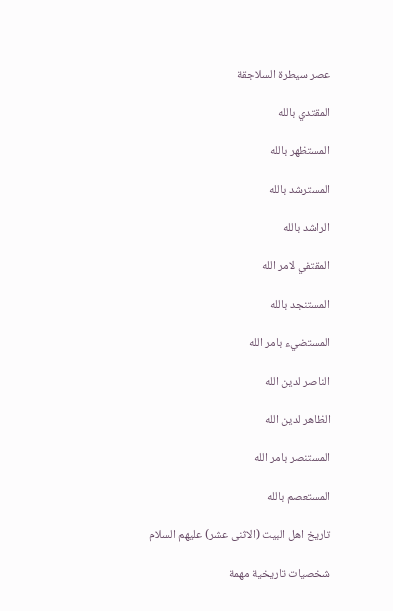عصر سيطرة السلاجقة

المقتدي بالله

المستظهر بالله

المسترشد بالله

الراشد بالله

المقتفي لامر الله

المستنجد بالله

المستضيء بامر الله

الناصر لدين الله

الظاهر لدين الله

المستنصر بامر الله

المستعصم بالله

تاريخ اهل البيت (الاثنى عشر) عليهم السلام

شخصيات تاريخية مهمة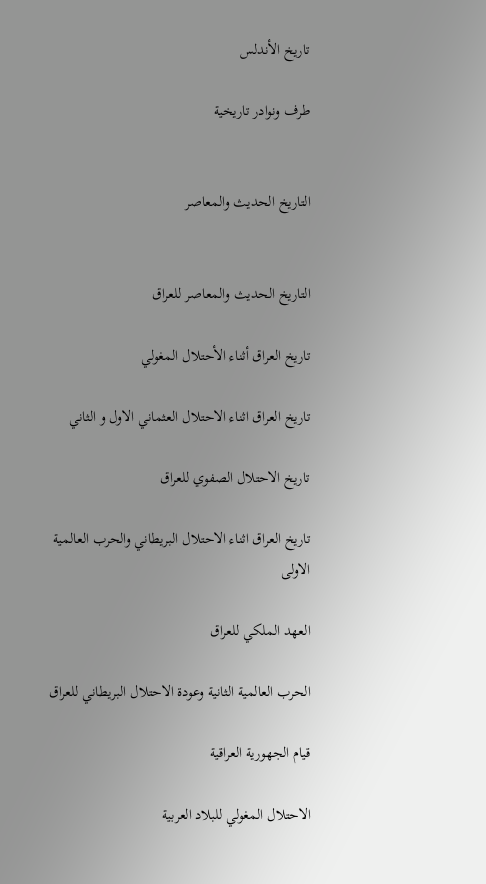تاريخ الأندلس

طرف ونوادر تاريخية


التاريخ الحديث والمعاصر


التاريخ الحديث والمعاصر للعراق

تاريخ العراق أثناء الأحتلال المغولي

تاريخ العراق اثناء الاحتلال العثماني الاول و الثاني

تاريخ الاحتلال الصفوي للعراق

تاريخ العراق اثناء الاحتلال البريطاني والحرب العالمية الاولى

العهد الملكي للعراق

الحرب العالمية الثانية وعودة الاحتلال البريطاني للعراق

قيام الجهورية العراقية

الاحتلال المغولي للبلاد العربية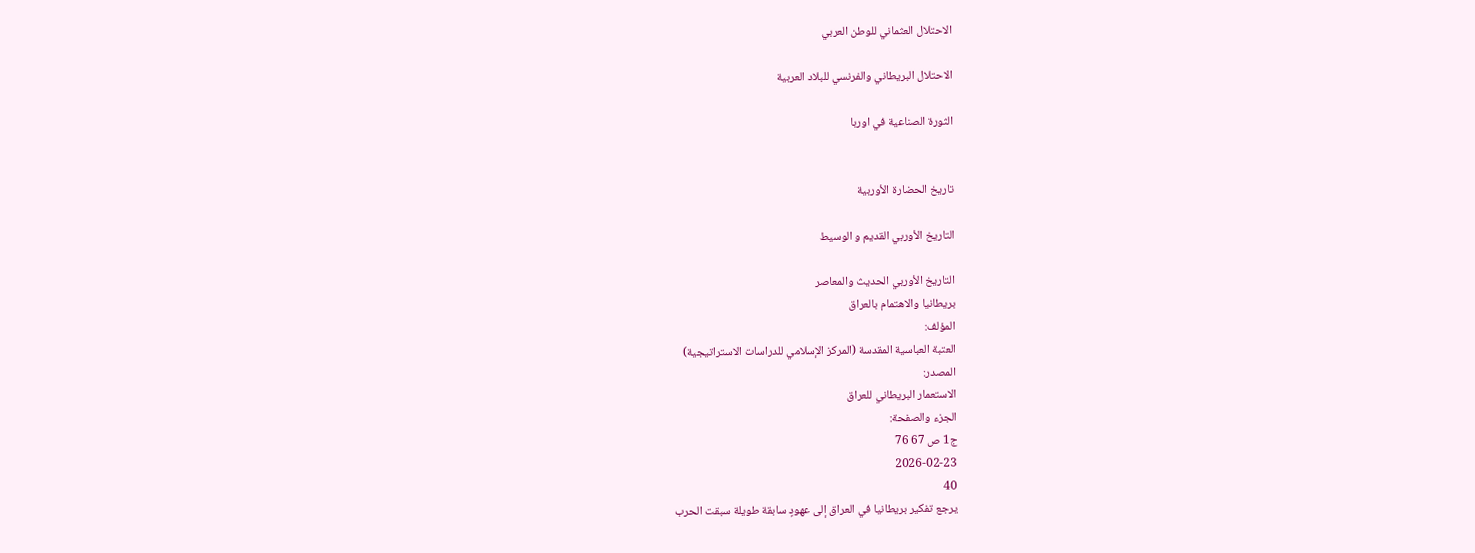الاحتلال العثماني للوطن العربي

الاحتلال البريطاني والفرنسي للبلاد العربية

الثورة الصناعية في اوربا


تاريخ الحضارة الأوربية

التاريخ الأوربي القديم و الوسيط

التاريخ الأوربي الحديث والمعاصر
بريطانيا والاهتمام بالعراق
المؤلف:
العتبة العباسية المقدسة (المركز الإسلامي للدراسات الاستراتيجية)
المصدر:
الاستعمار البريطاني للعراق
الجزء والصفحة:
ج1 ص 67 76
2026-02-23
40
يرجع تفكير بريطانيا في العراق إلى عهودٍ سابقة طويلة سبقت الحرب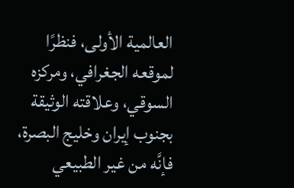العالمية الأولى، فنظرًا لموقعه الجغرافي، ومركزه السوقي، وعلاقته الوثيقة بجنوب إيران وخليج البصرة، فإنَّه من غير الطبيعي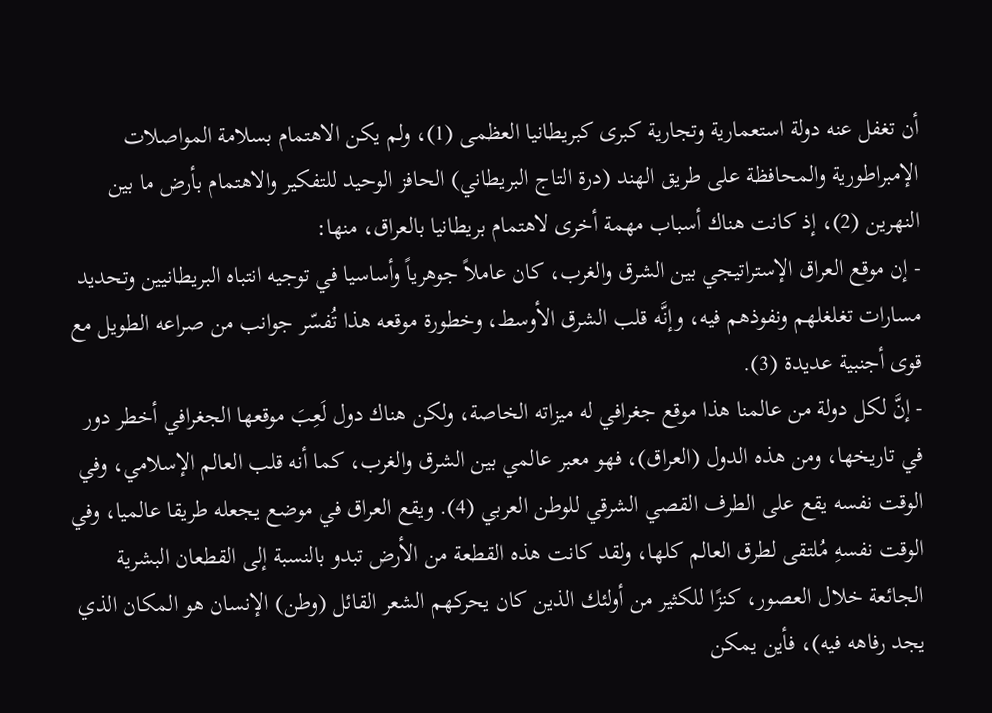أن تغفل عنه دولة استعمارية وتجارية كبرى كبريطانيا العظمى (1)، ولم يكن الاهتمام بسلامة المواصلات الإمبراطورية والمحافظة على طريق الهند (درة التاج البريطاني) الحافز الوحيد للتفكير والاهتمام بأرض ما بين النهرين (2)، إذ كانت هناك أسباب مهمة أخرى لاهتمام بريطانيا بالعراق، منها:
- إن موقع العراق الإستراتيجي بين الشرق والغرب، كان عاملاً جوهرياً وأساسيا في توجيه انتباه البريطانيين وتحديد مسارات تغلغلهم ونفوذهم فيه، وإنَّه قلب الشرق الأوسط، وخطورة موقعه هذا تُفسّر جوانب من صراعه الطويل مع قوى أجنبية عديدة (3).
- إنَّ لكل دولة من عالمنا هذا موقع جغرافي له ميزاته الخاصة، ولكن هناك دول لَعِبَ موقعها الجغرافي أخطر دور في تاريخها، ومن هذه الدول (العراق)، فهو معبر عالمي بين الشرق والغرب، كما أنه قلب العالم الإسلامي، وفي الوقت نفسه يقع على الطرف القصي الشرقي للوطن العربي (4). ويقع العراق في موضع يجعله طريقا عالميا، وفي الوقت نفسهِ مُلتقى لطرق العالم كلها، ولقد كانت هذه القطعة من الأرض تبدو بالنسبة إلى القطعان البشرية الجائعة خلال العصور، كنزًا للكثير من أولئك الذين كان يحركهم الشعر القائل (وطن) الإنسان هو المكان الذي يجد رفاهه فيه)، فأين يمكن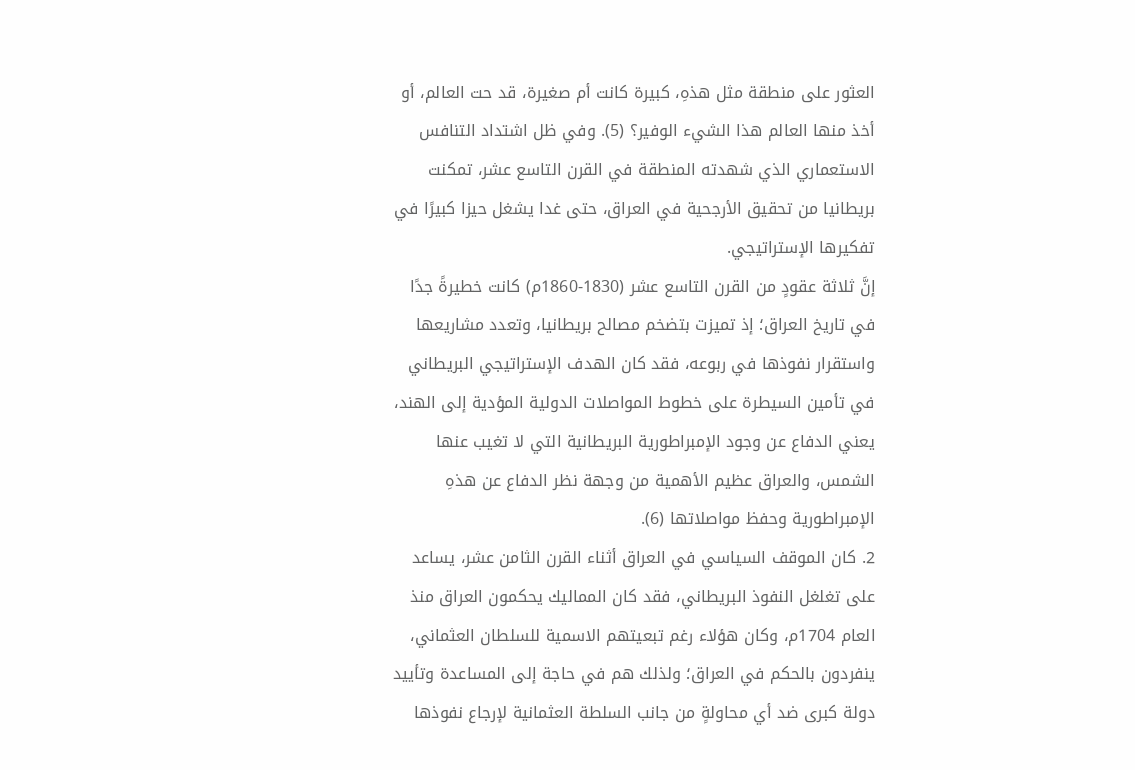العثور على منطقة مثل هذهِ، كبيرة كانت أم صغيرة، قد حت العالم، أو أخذ منها العالم هذا الشيء الوفير؟ (5). وفي ظل اشتداد التنافس الاستعماري الذي شهدته المنطقة في القرن التاسع عشر، تمكنت بريطانيا من تحقيق الأرجحية في العراق، حتى غدا يشغل حيزا كبيرًا في تفكيرها الإستراتيجي.
إنَّ ثلاثة عقودٍ من القرن التاسع عشر (1830-1860م) كانت خطيرةً جدًا في تاريخ العراق؛ إذ تميزت بتضخم مصالح بريطانيا، وتعدد مشاريعها واستقرار نفوذها في ربوعه، فقد كان الهدف الإستراتيجي البريطاني في تأمين السيطرة على خطوط المواصلات الدولية المؤدية إلى الهند، يعني الدفاع عن وجود الإمبراطورية البريطانية التي لا تغيب عنها الشمس، والعراق عظيم الأهمية من وجهة نظر الدفاع عن هذهِ الإمبراطورية وحفظ مواصلاتها (6).
2. كان الموقف السياسي في العراق أثناء القرن الثامن عشر، يساعد على تغلغل النفوذ البريطاني، فقد كان المماليك يحكمون العراق منذ العام 1704م، وكان هؤلاء رغم تبعيتهم الاسمية للسلطان العثماني، ينفردون بالحكم في العراق؛ ولذلك هم في حاجة إلى المساعدة وتأييد دولة كبرى ضد أي محاولةٍ من جانب السلطة العثمانية لإرجاع نفوذها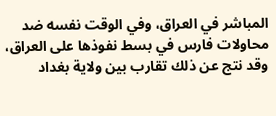المباشر في العراق، وفي الوقت نفسه ضد محاولات فارس في بسط نفوذها على العراق، وقد نتج عن ذلك تقارب بين ولاية بغداد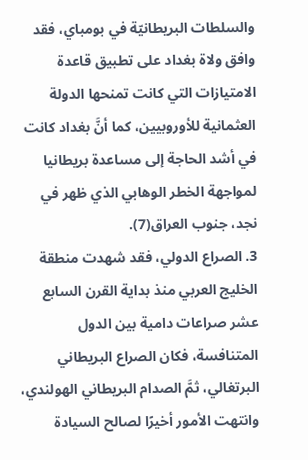والسلطات البريطانيّة في بومباي، فقد وافق ولاة بغداد على تطبيق قاعدة الامتيازات التي كانت تمنحها الدولة العثمانية للأوروبيين، كما أنَّ بغداد كانت في أشد الحاجة إلى مساعدة بريطانيا لمواجهة الخطر الوهابي الذي ظهر في نجد، جنوب العراق(7).
3. الصراع الدولي، فقد شهدت منطقة الخليج العربي منذ بداية القرن السابع عشر صراعات دامية بين الدول المتنافسة، فكان الصراع البريطاني البرتغالي، ثمَّ الصدام البريطاني الهولندي، وانتهت الأمور أخيرًا لصالح السيادة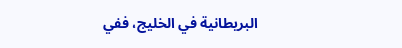البريطانية في الخليج، ففي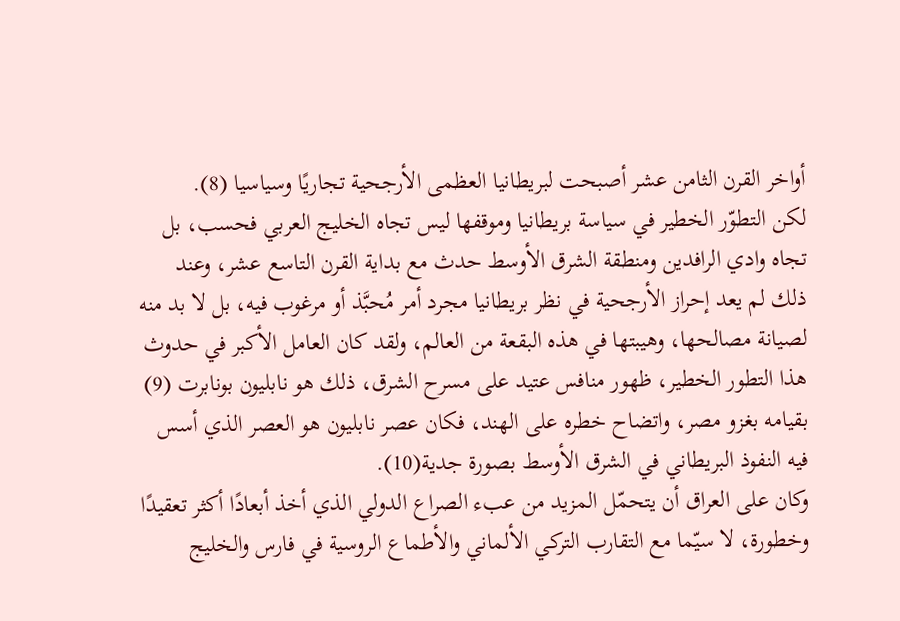أواخر القرن الثامن عشر أصبحت لبريطانيا العظمى الأرجحية تجاريًا وسياسيا (8).
لكن التطوّر الخطير في سياسة بريطانيا وموقفها ليس تجاه الخليج العربي فحسب، بل تجاه وادي الرافدين ومنطقة الشرق الأوسط حدث مع بداية القرن التاسع عشر، وعند ذلك لم يعد إحراز الأرجحية في نظر بريطانيا مجرد أمر مُحبَّذ أو مرغوب فيه، بل لا بد منه لصيانة مصالحها، وهيبتها في هذه البقعة من العالم، ولقد كان العامل الأكبر في حدوث هذا التطور الخطير، ظهور منافس عتيد على مسرح الشرق، ذلك هو نابليون بونابرت (9) بقيامه بغزو مصر، واتضاح خطره على الهند، فكان عصر نابليون هو العصر الذي أسس فيه النفوذ البريطاني في الشرق الأوسط بصورة جدية(10).
وكان على العراق أن يتحمّل المزيد من عبء الصراع الدولي الذي أخذ أبعادًا أكثر تعقيدًا وخطورة، لا سيّما مع التقارب التركي الألماني والأطماع الروسية في فارس والخليج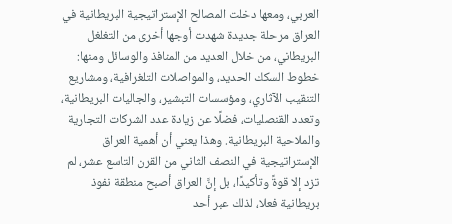العربي، ومعها دخلت المصالح الإستراتيجية البريطانية في العراق مرحلة جديدة شهدت أوجها أخرى من التغلغل البريطاني، من خلال العديد من المنافذ والوسائل ومنها: خطوط السكك الحديد، والمواصلات التلغرافية، ومشاريع التنقيب الآثاري، ومؤسسات التبشير، والجاليات البريطانية، وتعدد القنصليات، فضلًا عن زيادة عدد الشركات التجارية والملاحية البريطانية. وهذا يعني أن أهمية العراق الإستراتيجية في النصف الثاني من القرن التاسع عشر، لم تزد إلا قوةً وتأكيدًا، بل إنَّ العراق أصبح منطقة نفوذ بريطانية فعلا، لذلك عبر أحد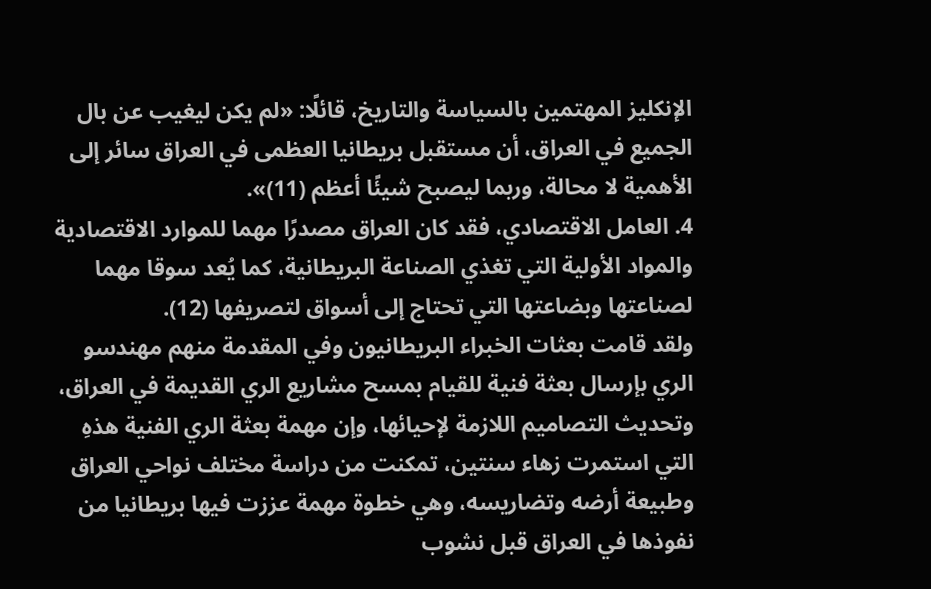الإنكليز المهتمين بالسياسة والتاريخ، قائلًا: «لم يكن ليغيب عن بال الجميع في العراق، أن مستقبل بريطانيا العظمى في العراق سائر إلى الأهمية لا محالة، وربما ليصبح شيئًا أعظم (11)».
4. العامل الاقتصادي، فقد كان العراق مصدرًا مهما للموارد الاقتصادية والمواد الأولية التي تغذي الصناعة البريطانية، كما يُعد سوقا مهما لصناعتها وبضاعتها التي تحتاج إلى أسواق لتصريفها (12).
ولقد قامت بعثات الخبراء البريطانيون وفي المقدمة منهم مهندسو الري بإرسال بعثة فنية للقيام بمسح مشاريع الري القديمة في العراق، وتحديث التصاميم اللازمة لإحيائها، وإن مهمة بعثة الري الفنية هذهِ التي استمرت زهاء سنتين، تمكنت من دراسة مختلف نواحي العراق وطبيعة أرضه وتضاريسه، وهي خطوة مهمة عززت فيها بريطانيا من نفوذها في العراق قبل نشوب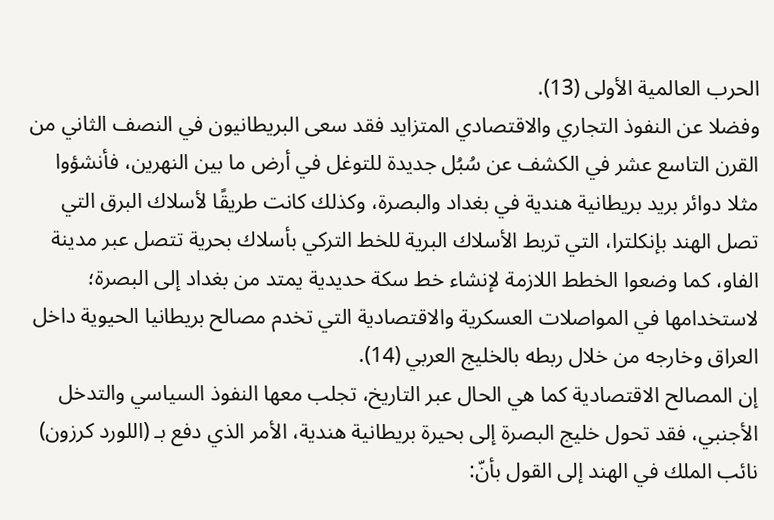الحرب العالمية الأولى (13).
وفضلا عن النفوذ التجاري والاقتصادي المتزايد فقد سعى البريطانيون في النصف الثاني من القرن التاسع عشر في الكشف عن سُبُل جديدة للتوغل في أرض ما بين النهرين، فأنشؤوا مثلا دوائر بريد بريطانية هندية في بغداد والبصرة، وكذلك كانت طريقًا لأسلاك البرق التي تصل الهند بإنكلترا، التي تربط الأسلاك البرية للخط التركي بأسلاك بحرية تتصل عبر مدينة الفاو، كما وضعوا الخطط اللازمة لإنشاء خط سكة حديدية يمتد من بغداد إلى البصرة؛ لاستخدامها في المواصلات العسكرية والاقتصادية التي تخدم مصالح بريطانيا الحيوية داخل العراق وخارجه من خلال ربطه بالخليج العربي (14).
إن المصالح الاقتصادية كما هي الحال عبر التاريخ، تجلب معها النفوذ السياسي والتدخل الأجنبي، فقد تحول خليج البصرة إلى بحيرة بريطانية هندية، الأمر الذي دفع بـ (اللورد كرزون) نائب الملك في الهند إلى القول بأنّ: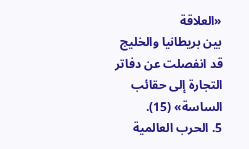«العلاقة
بين بريطانيا والخليج قد انفصلت عن دفاتر التجارة إلى حقائب الساسة» (15).
5. الحرب العالمية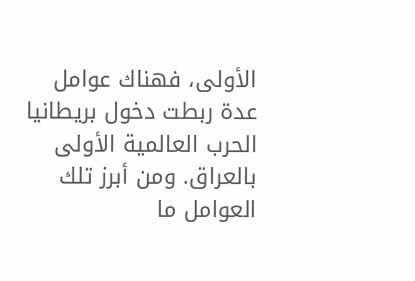الأولى، فهناك عوامل عدة ربطت دخول بريطانيا الحرب العالمية الأولى بالعراق. ومن أبرز تلك العوامل ما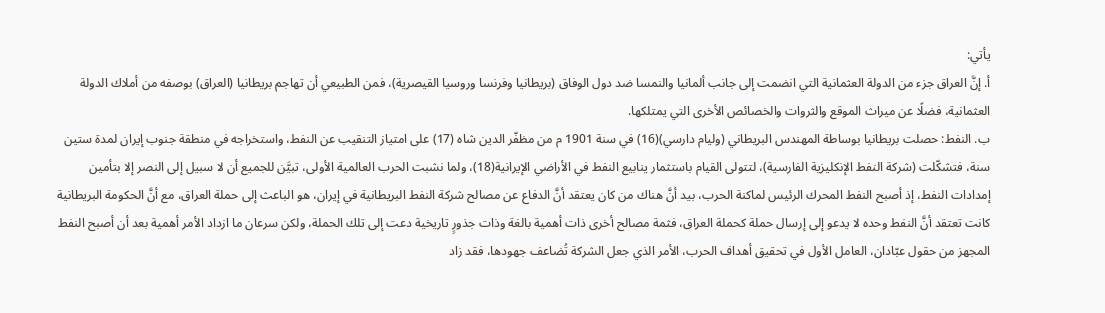يأتي:
أ. إنَّ العراق جزء من الدولة العثمانية التي انضمت إلى جانب ألمانيا والنمسا ضد دول الوفاق (بريطانيا وفرنسا وروسيا القيصرية)، فمن الطبيعي أن تهاجم بريطانيا (العراق) بوصفه من أملاك الدولة العثمانية، فضلًا عن ميراث الموقع والثروات والخصائص الأخرى التي يمتلكها.
ب. النفط: حصلت بريطانيا بوساطة المهندس البريطاني (وليام دارسي)(16) في سنة 1901 م من مظفّر الدين شاه (17) على امتياز التنقيب عن النفط، واستخراجه في منطقة جنوب إيران لمدة ستين سنة، فتشكّلت (شركة النفط الإنكليزية الفارسية)، لتتولى القيام باستثمار ينابيع النفط في الأراضي الإيرانية(18)، ولما نشبت الحرب العالمية الأولى، تبيَّن للجميع أن لا سبيل إلى النصر إلا بتأمين إمدادات النفط، إذ أصبح النفط المحرك الرئيس لماكنة الحرب، بيد أنَّ هناك من كان يعتقد أنَّ الدفاع عن مصالح شركة النفط البريطانية في إيران، هو الباعث إلى حملة العراق، مع أنَّ الحكومة البريطانية كانت تعتقد أنَّ النفط وحده لا يدعو إلى إرسال حملة كحملة العراق، فثمة مصالح أخرى ذات أهمية بالغة وذات جذورٍ تاريخية دعت إلى تلك الحملة، ولكن سرعان ما ازداد الأمر أهمية بعد أن أصبح النفط المجهز من حقول عبّادان، العامل الأول في تحقيق أهداف الحرب، الأمر الذي جعل الشركة تُضاعف جهودها، فقد زاد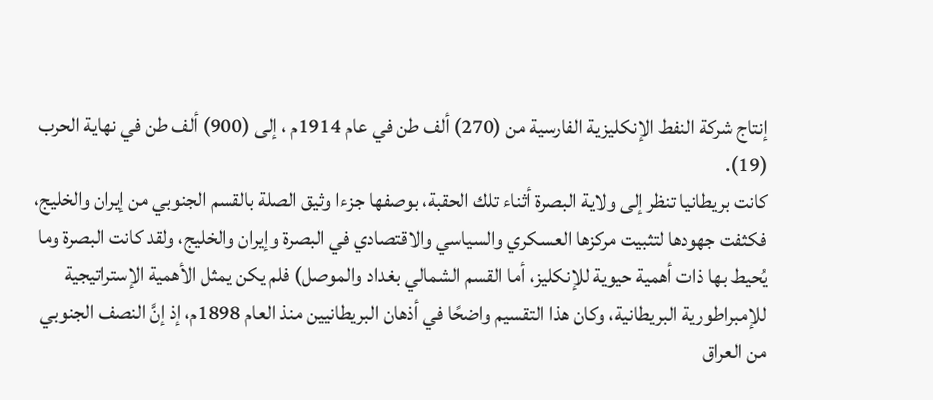إنتاج شركة النفط الإنكليزية الفارسية من (270) ألف طن في عام 1914م ، إلى (900) ألف طن في نهاية الحرب (19).
كانت بريطانيا تنظر إلى ولاية البصرة أثناء تلك الحقبة، بوصفها جزءا وثيق الصلة بالقسم الجنوبي من إيران والخليج، فكثفت جهودها لتثبيت مركزها العسكري والسياسي والاقتصادي في البصرة وإيران والخليج، ولقد كانت البصرة وما يُحيط بها ذات أهمية حيوية للإنكليز، أما القسم الشمالي بغداد والموصل) فلم يكن يمثل الأهمية الإستراتيجية للإمبراطورية البريطانية، وكان هذا التقسيم واضحًا في أذهان البريطانيين منذ العام 1898م، إذ إنَّ النصف الجنوبي من العراق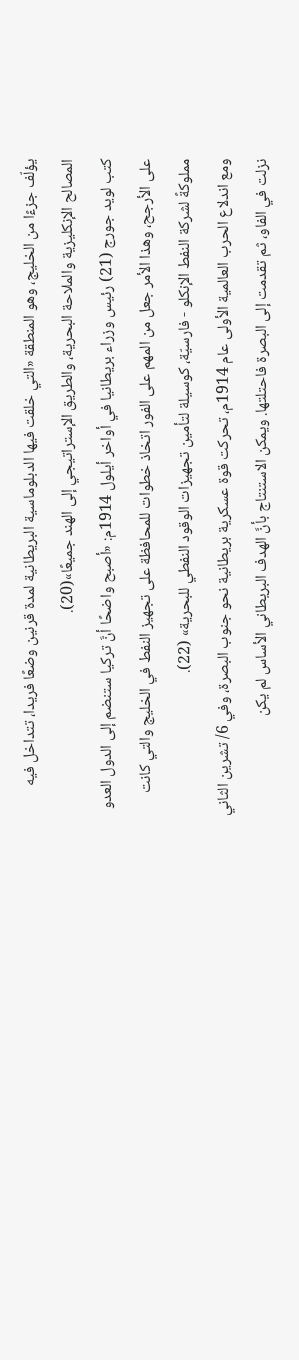يؤلّف جزءًا من الخليج، وهو المنطقة «التي خلقت فيها الدبلوماسية البريطانية لمدة قرنين وضعًا فريدا، تتداخل فيه المصالح الإنكليزية والملاحة البحرية، والطريق الإستراتيجي إلى الهند جميعًا»(20).
كتب لويد جورج (21) رئيس وزراء بريطانيا في أواخر أيلول 1914م: «أصبح واضحًا أنَّ تركيا ستنضم إلى الدول العدو على الأرجح، وهذا الأمر جعل من المهم على الفور اتخاذ خطوات للمحافظة على تجهيز النفط في الخليج والتي كانت مملوكةً لشركة النفط الإنكلو - فارسيّة، كوسيلة لتأمين تجهيزات الوقود النفطي للبحرية» (22).
ومع اندلاع الحرب العالمية الأولى عام 1914م، تحركت قوة عسكرية بريطانية نحو جنوب البصرة، وفي 6/ تشرين الثاني نزلت في الفاو، ثم تقدمت إلى البصرة فاحتلتها. ويمكن الاستنتاج بأنَّ الهدف البريطاني الأساس لم يكن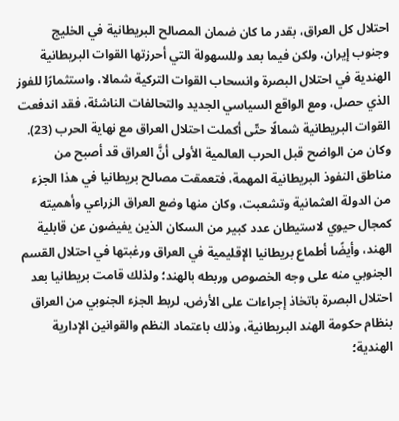احتلال كل العراق، بقدر ما كان ضمان المصالح البريطانية في الخليج وجنوب إيران، ولكن فيما بعد وللسهولة التي أحرزتها القوات البريطانية الهندية في احتلال البصرة وانسحاب القوات التركية شمالا، واستثمارًا للفوز الذي حصل، ومع الواقع السياسي الجديد والتحالفات الناشئة، فقد اندفعت القوات البريطانية شمالًا حتّى أكملت احتلال العراق مع نهاية الحرب (23). وكان من الواضح قبل الحرب العالمية الأولى أنَّ العراق قد أصبح من مناطق النفوذ البريطانية المهمة، فتعمقت مصالح بريطانيا في هذا الجزء من الدولة العثمانية وتشعبت، وكان منها وضع العراق الزراعي وأهميته كمجال حيوي لاستيطان عدد كبير من السكان الذين يفيضون عن قابلية الهند، وأيضًا أطماع بريطانيا الإقليمية في العراق ورغبتها في احتلال القسم الجنوبي منه على وجه الخصوص وربطه بالهند؛ ولذلك قامت بريطانيا بعد احتلال البصرة باتخاذ إجراءات على الأرض، لربط الجزء الجنوبي من العراق بنظام حكومة الهند البريطانية، وذلك باعتماد النظم والقوانين الإدارية الهندية؛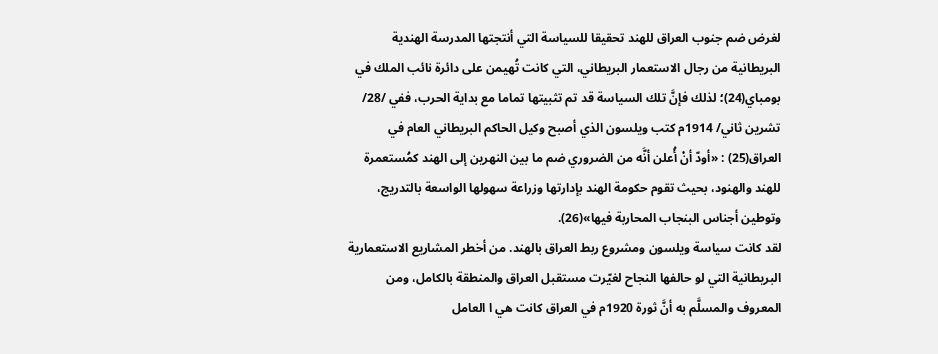لغرض ضم جنوب العراق للهند تحقيقا للسياسة التي أنتجتها المدرسة الهندية البريطانية من رجال الاستعمار البريطاني، التي كانت تُهيمن على دائرة نائب الملك في بومباي(24)؛ لذلك فإنَّ تلك السياسة قد تم تثبيتها تماما مع بداية الحرب، ففي /28/ تشرين ثاني/ 1914م كتب ويلسون الذي أصبح وكيل الحاكم البريطاني العام في العراق(25) : «أودّ أنْ أُعلن أنَّه من الضروري ضم ما بين النهرين إلى الهند كمُستعمرة للهند والهنود، بحيث تقوم حكومة الهند بإدارتها وزراعة سهولها الواسعة بالتدريج، وتوطين أجناس البنجاب المحاربة فيها»(26).
لقد كانت سياسة ويلسون ومشروع ربط العراق بالهند. من أخطر المشاريع الاستعمارية البريطانية التي لو حالفها النجاح لغيّرت مستقبل العراق والمنطقة بالكامل، ومن المعروف والمسلَّم به أنَّ ثورة 1920م في العراق كانت هي ا العامل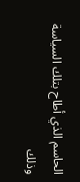الحاسم الذي أطاح بتلك السياسة وذلك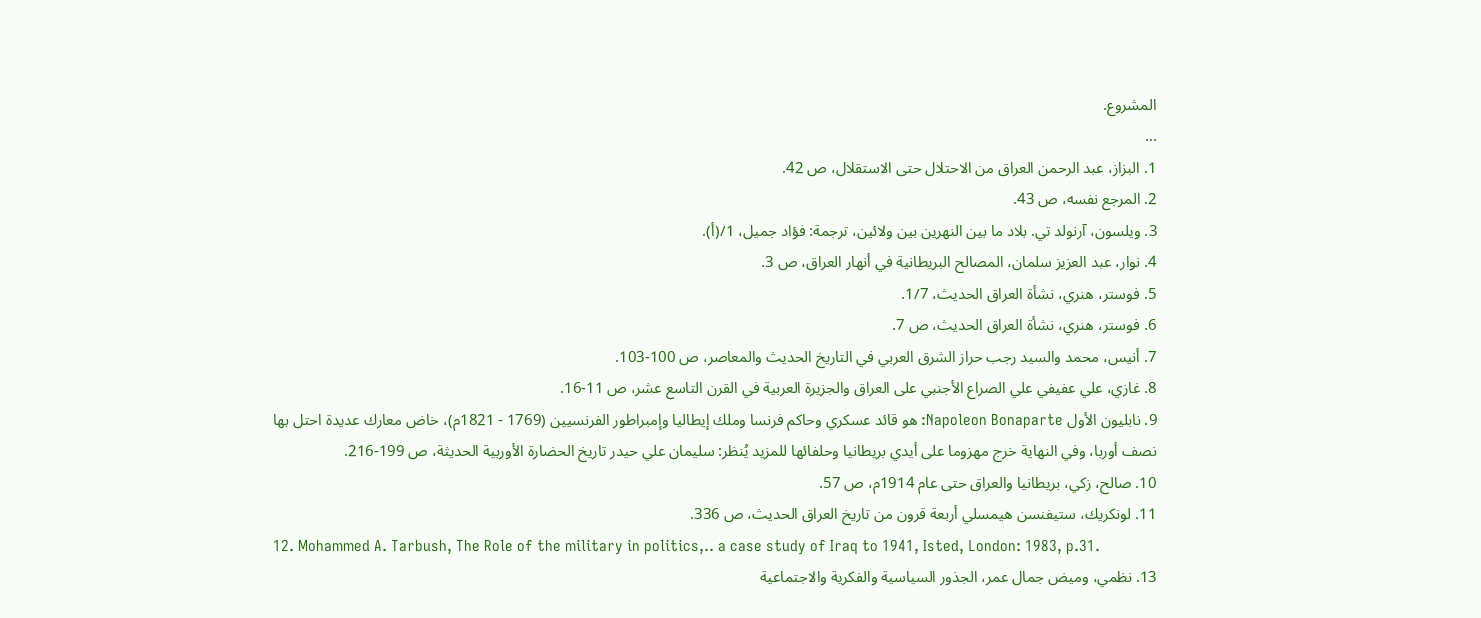المشروع.
...
1. البزاز، عبد الرحمن العراق من الاحتلال حتى الاستقلال، ص 42.
2. المرجع نفسه، ص 43.
3. ويلسون، آرنولد تي. بلاد ما بين النهرين بين ولائين، ترجمة: فؤاد جميل، 1/(أ).
4. نوار، عبد العزيز سلمان، المصالح البريطانية في أنهار العراق، ص 3.
5. فوستر، هنري، نشأة العراق الحديث، 1/7.
6. فوستر، هنري، نشأة العراق الحديث، ص 7.
7. أنيس، محمد والسيد رجب حراز الشرق العربي في التاريخ الحديث والمعاصر، ص 100-103.
8. غازي، علي عفيفي علي الصراع الأجنبي على العراق والجزيرة العربية في القرن التاسع عشر، ص 11-16.
9. نابليون الأول Napoleon Bonaparte: هو قائد عسكري وحاكم فرنسا وملك إيطاليا وإمبراطور الفرنسيين (1769 - 1821م)، خاض معارك عديدة احتل بها نصف أوربا، وفي النهاية خرج مهزوما على أيدي بريطانيا وحلفائها للمزيد يُنظر: سليمان علي حيدر تاريخ الحضارة الأوربية الحديثة، ص 199-216.
10. صالح، زكي، بريطانيا والعراق حتى عام 1914م، ص 57.
11. لونكريك، ستيفنسن هيمسلي أربعة قرون من تاريخ العراق الحديث، ص 336.
12. Mohammed A. Tarbush, The Role of the military in politics,.. a case study of Iraq to 1941, Isted, London: 1983, p.31.
13. نظمي، وميض جمال عمر، الجذور السياسية والفكرية والاجتماعية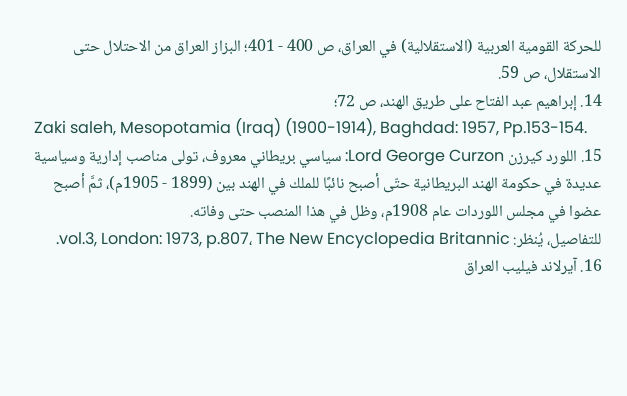للحركة القومية العربية (الاستقلالية) في العراق، ص 400 - 401؛ البزاز العراق من الاحتلال حتى الاستقلال، ص 59.
14. إبراهيم عبد الفتاح على طريق الهند، ص 72؛
Zaki saleh, Mesopotamia (Iraq) (1900-1914), Baghdad: 1957, Pp.153-154.
15. اللورد كيرزن Lord George Curzon: سياسي بريطاني معروف، تولى مناصب إدارية وسياسية عديدة في حكومة الهند البريطانية حتّى أصبح نائبًا للملك في الهند بين (1899 - 1905م)، ثمَّ أصبح عضوا في مجلس اللوردات عام 1908م، وظل في هذا المنصب حتى وفاته.
للتفاصيل، يُنظر: vol.3, London: 1973, p.807، The New Encyclopedia Britannic.
16. آیرلاند فيليب العراق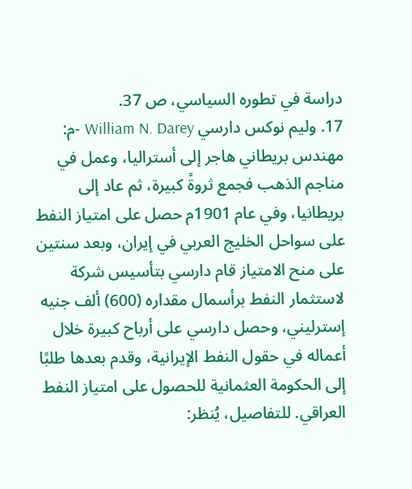دراسة في تطوره السياسي، ص 37.
17. وليم نوکس دارسي William N. Darey -م: مهندس بريطاني هاجر إلى أستراليا، وعمل في مناجم الذهب فجمع ثروةً كبيرة، ثم عاد إلى بريطانيا، وفي عام 1901م حصل على امتياز النفط على سواحل الخليج العربي في إيران، وبعد سنتين على منح الامتياز قام دارسي بتأسيس شركة لاستثمار النفط برأسمال مقداره (600) ألف جنيه إسترليني، وحصل دارسي على أرباح كبيرة خلال أعماله في حقول النفط الإيرانية، وقدم بعدها طلبًا إلى الحكومة العثمانية للحصول على امتياز النفط العراقي. للتفاصيل، يُنظر: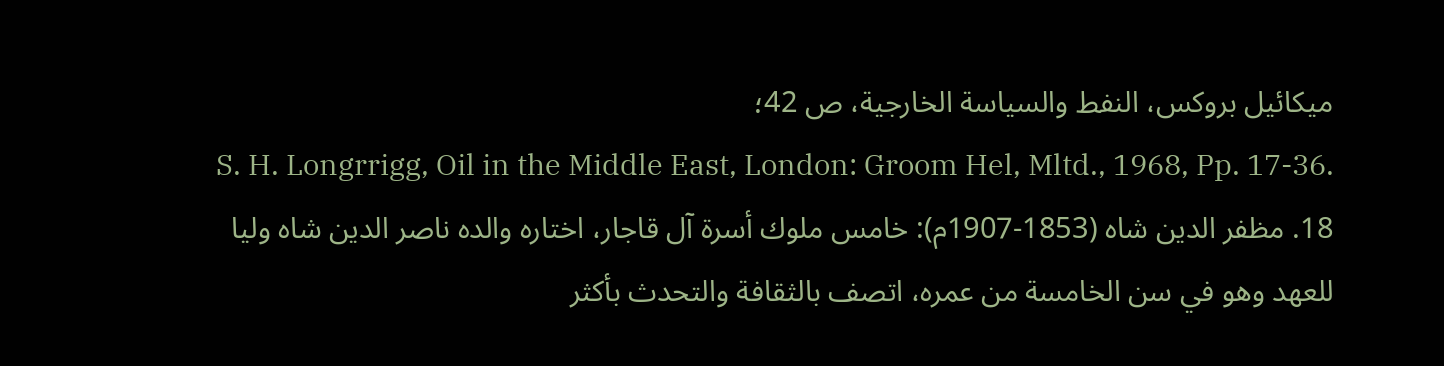ميكائيل بروكس، النفط والسياسة الخارجية، ص 42؛
S. H. Longrrigg, Oil in the Middle East, London: Groom Hel, Mltd., 1968, Pp. 17-36.
18. مظفر الدین شاه (1853-1907م): خامس ملوك أسرة آل قاجار، اختاره والده ناصر الدين شاه وليا للعهد وهو في سن الخامسة من عمره، اتصف بالثقافة والتحدث بأكثر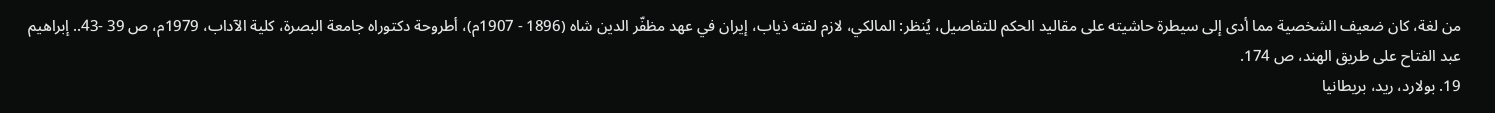من لغة، كان ضعيف الشخصية مما أدى إلى سيطرة حاشيته على مقاليد الحكم للتفاصيل، يُنظر: المالكي، لازم لفته ذياب، إيران في عهد مظفّر الدین شاه (1896 - 1907م)، أطروحة دكتوراه جامعة البصرة، كلية الآداب، 1979م، ص 39 -43.. إبراهيم عبد الفتاح على طريق الهند، ص 174.
19. بولارد، ريد، بريطانيا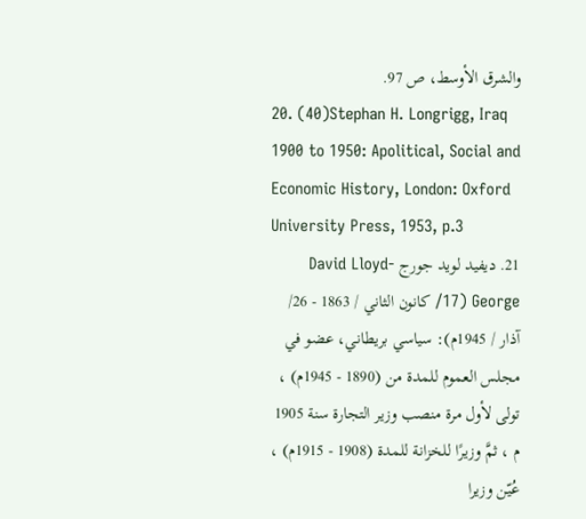والشرق الأوسط، ص 97.
20. (40)Stephan H. Longrigg, Iraq 1900 to 1950: Apolitical, Social and Economic History, London: Oxford University Press, 1953, p.3
21. ديفيد لويد جورج David Lloyd-George (17/ كانون الثاني / 1863 - 26/ آذار / 1945م): سياسي بريطاني، عضو في مجلس العموم للمدة من (1890 - 1945م) ، تولى لأول مرة منصب وزير التجارة سنة 1905 م ، ثمَّ وزيرًا للخزانة للمدة (1908 - 1915م) ، عُيّن وزيرا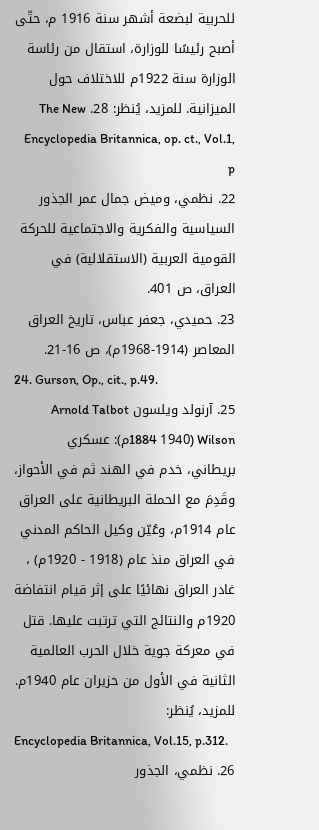للحربية لبضعة أشهر سنة 1916 م، حتّى أصبح رئيسًا للوزارة، استقال من رئاسة الوزارة سنة 1922م للاختلاف حول الميزانية. للمزيد، يُنظر: 28. The New Encyclopedia Britannica, op. ct., Vol.1, p
22. نظمي، وميض جمال عمر الجذور السياسية والفكرية والاجتماعية للحركة القومية العربية (الاستقلالية) في العراق، ص 401.
23. حميدي، جعفر عباس، تاريخ العراق المعاصر (1914-1968م)، ص 16-21.
24. Gurson, Op., cit., p.49.
25. آرنولد ویلسون Arnold Talbot Wilson (1884 1940م): عسكري بريطاني، خدم في الهند ثم في الأحواز، وقَدِمَ مع الحملة البريطانية على العراق عام 1914م، وعُيّن وكيل الحاكم المدني في العراق منذ عام (1918 - 1920م) ، غادر العراق نهائيًا على إثر قيام انتفاضة 1920م والنتائج التي ترتبت عليها. قتل في معركة جوية خلال الحرب العالمية الثانية في الأول من حزيران عام 1940م. للمزيد، يُنظر:
Encyclopedia Britannica, Vol.15, p.312.
26. نظمي، الجذور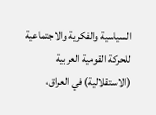السياسية والفكرية والاجتماعية للحركة القومية العربية (الاستقلالية) في العراق،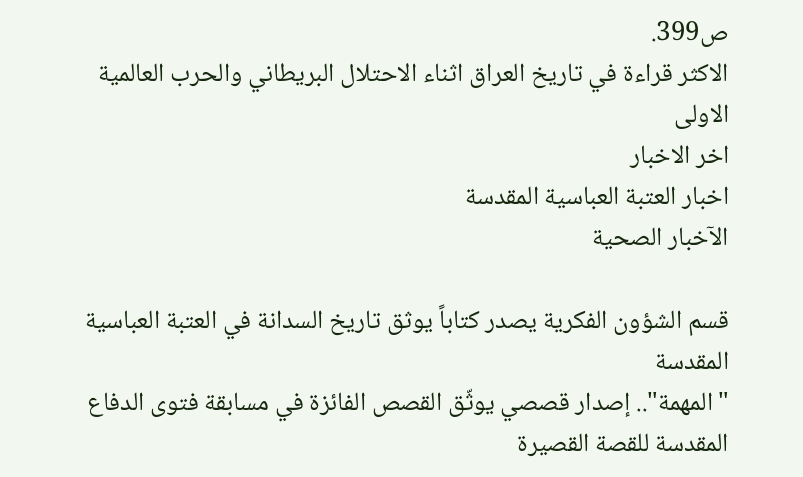ص399.
الاكثر قراءة في تاريخ العراق اثناء الاحتلال البريطاني والحرب العالمية الاولى
اخر الاخبار
اخبار العتبة العباسية المقدسة
الآخبار الصحية

قسم الشؤون الفكرية يصدر كتاباً يوثق تاريخ السدانة في العتبة العباسية المقدسة
"المهمة".. إصدار قصصي يوثّق القصص الفائزة في مسابقة فتوى الدفاع المقدسة للقصة القصيرة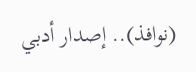(نوافذ).. إصدار أدبي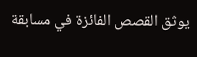يوثق القصص الفائزة في مسابقة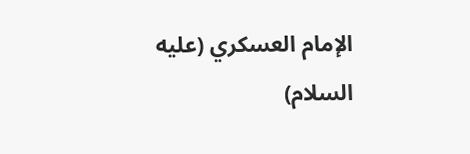الإمام العسكري (عليه السلام)